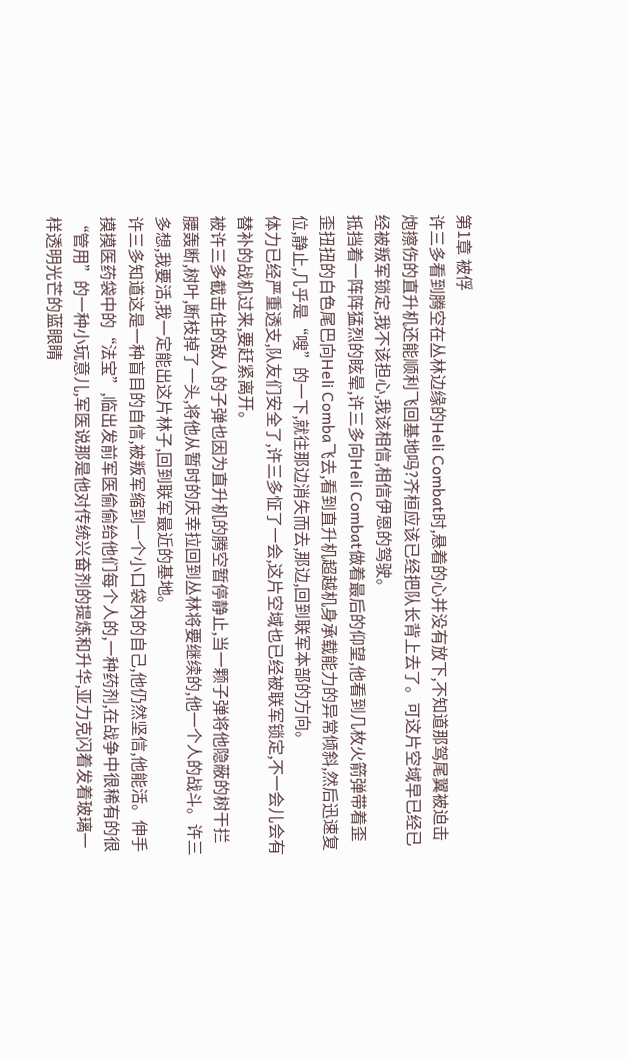第1章 被俘
许三多看到腾空在丛林边缘的Heli Combat时,悬着的心并没有放下,不知道那驾尾翼被迫击炮擦伤的直升机还能顺利飞回基地吗?齐桓应该已经把队长背上去了。可这片空域早已经已经被叛军锁定,我不该担心,我该相信,相信伊恩的驾驶。
抵挡着一阵阵猛烈的眩晕,许三多向Heli Combat做着最后的仰望,他看到几枚火箭弹带着歪歪扭扭的白色尾巴向Heli Comba飞去,看到直升机超越机身承载能力的异常倾斜,然后迅速复位,静止,几乎是“嗖”的一下,就往那边消失而去,那边,回到联军本部的方向。
体力已经严重透支,队友们安全了,许三多怔了一会,这片空域也已经被联军锁定,不一会儿会有替补的战机过来,要赶紧离开。
被许三多截击住的敌人的子弹也因为直升机的腾空暂停静止,当一颗子弹将他隐蔽的树干拦腰轰断,树叶,断枝掉了一头,将他从暂时的庆幸拉回到丛林将要继续的,他一个人的战斗。许三多想,我要活,我一定能出这片林子,回到联军最近的基地。
许三多知道这是一种盲目的自信,被叛军缩到一个小口袋内的自己,他仍然坚信,他能活。伸手摸摸医药袋中的“法宝”,临出发前军医偷偷给他们每个人的,一种药剂,在战争中很稀有的很“管用”的一种小玩意儿,军医说那是他对传统兴奋剂的提炼和升华,亚力克闪着发着玻璃一样透明光芒的蓝眼睛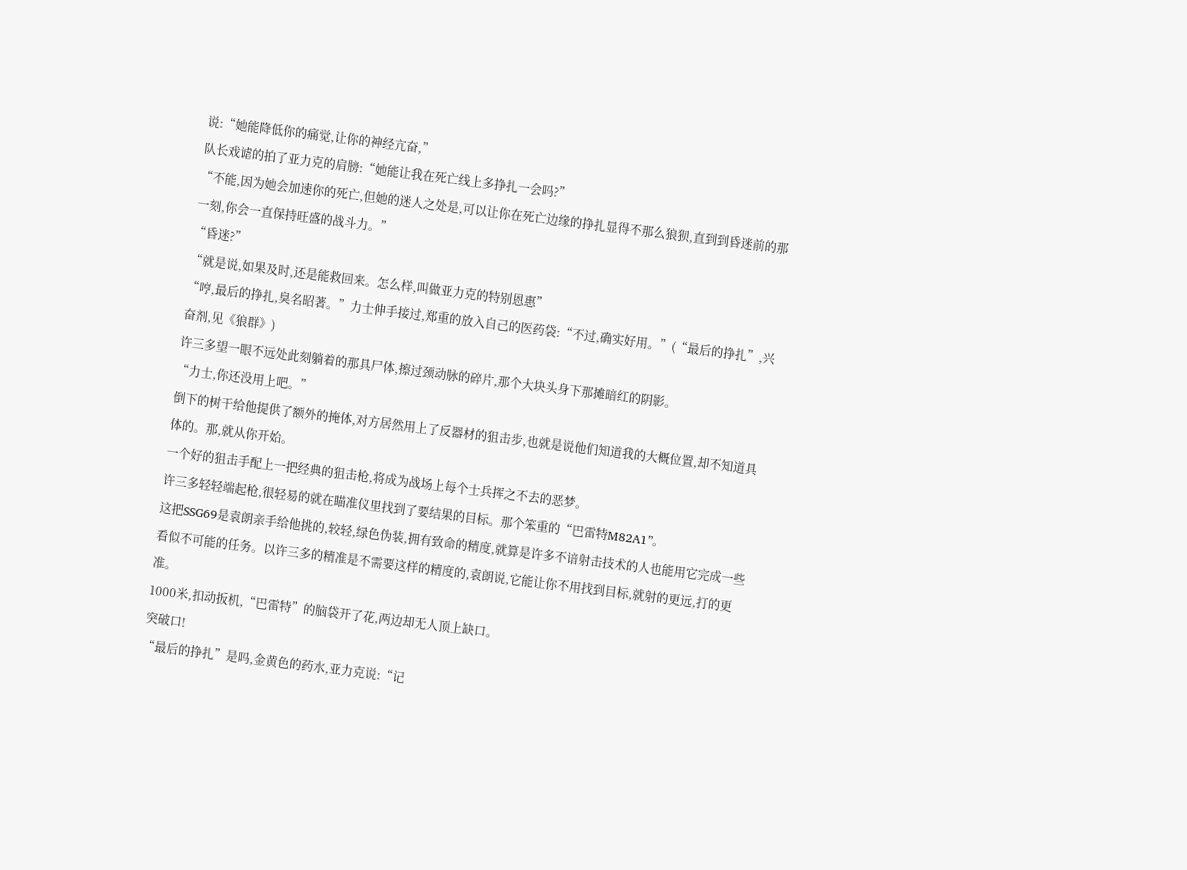说:“她能降低你的痛觉,让你的神经亢奋,”
队长戏谑的拍了亚力克的肩膀:“她能让我在死亡线上多挣扎一会吗?”
“不能,因为她会加速你的死亡,但她的迷人之处是,可以让你在死亡边缘的挣扎显得不那么狼狈,直到到昏迷前的那一刻,你会一直保持旺盛的战斗力。”
“昏迷?”
“就是说,如果及时,还是能救回来。怎么样,叫做亚力克的特别恩惠”
“哼,最后的挣扎,臭名昭著。”力士伸手接过,郑重的放入自己的医药袋:“不过,确实好用。”(“最后的挣扎”,兴奋剂,见《狼群》)
许三多望一眼不远处此刻躺着的那具尸体,擦过颈动脉的碎片,那个大块头身下那摊暗红的阴影。
“力士,你还没用上吧。”
倒下的树干给他提供了额外的掩体,对方居然用上了反器材的狙击步,也就是说他们知道我的大概位置,却不知道具体的。那,就从你开始。
一个好的狙击手配上一把经典的狙击枪,将成为战场上每个士兵挥之不去的恶梦。
许三多轻轻端起枪,很轻易的就在瞄准仪里找到了要结果的目标。那个笨重的“巴雷特M82A1”。
这把SSG69是袁朗亲手给他挑的,较轻,绿色伪装,拥有致命的精度,就算是许多不谙射击技术的人也能用它完成一些看似不可能的任务。以许三多的精准是不需要这样的精度的,袁朗说,它能让你不用找到目标,就射的更远,打的更准。
1000米,扣动扳机,“巴雷特”的脑袋开了花,两边却无人顶上缺口。
突破口!
“最后的挣扎”是吗,金黄色的药水,亚力克说:“记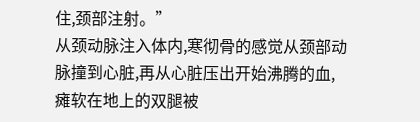住,颈部注射。”
从颈动脉注入体内,寒彻骨的感觉从颈部动脉撞到心脏,再从心脏压出开始沸腾的血,瘫软在地上的双腿被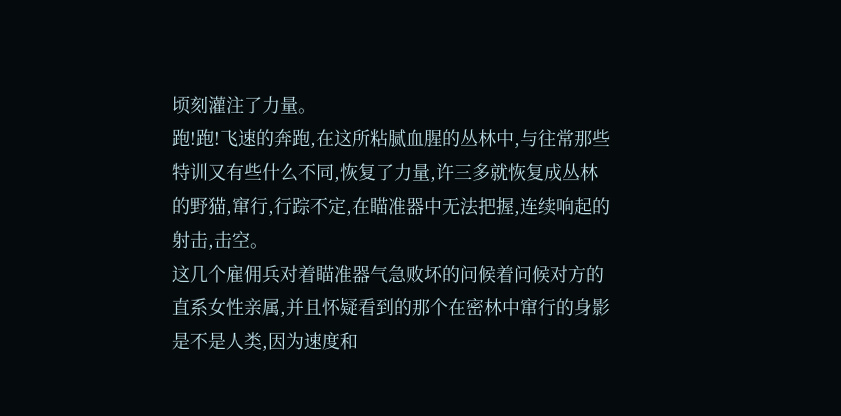顷刻灌注了力量。
跑!跑!飞速的奔跑,在这所粘腻血腥的丛林中,与往常那些特训又有些什么不同,恢复了力量,许三多就恢复成丛林的野猫,窜行,行踪不定,在瞄准器中无法把握,连续响起的射击,击空。
这几个雇佣兵对着瞄准器气急败坏的问候着问候对方的直系女性亲属,并且怀疑看到的那个在密林中窜行的身影是不是人类,因为速度和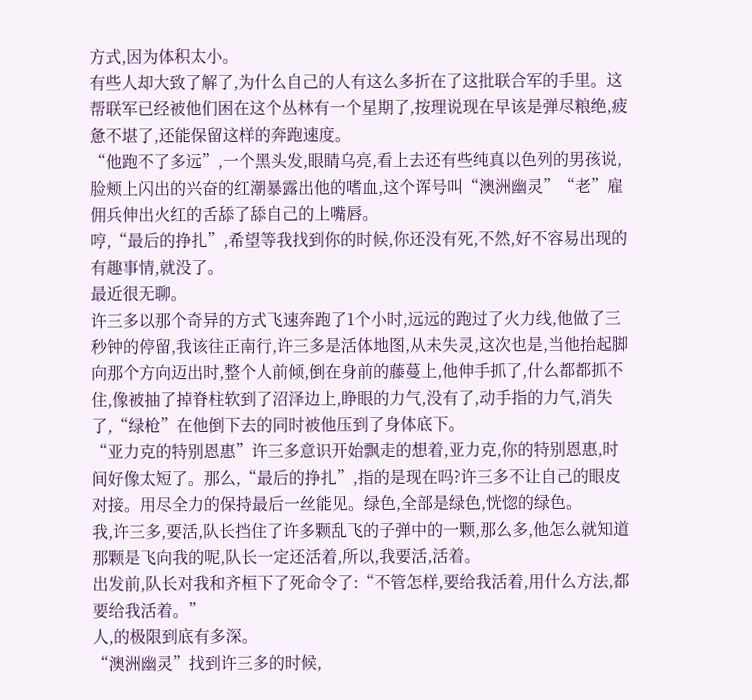方式,因为体积太小。
有些人却大致了解了,为什么自己的人有这么多折在了这批联合军的手里。这帮联军已经被他们困在这个丛林有一个星期了,按理说现在早该是弹尽粮绝,疲惫不堪了,还能保留这样的奔跑速度。
“他跑不了多远”,一个黑头发,眼睛乌亮,看上去还有些纯真以色列的男孩说,脸颊上闪出的兴奋的红潮暴露出他的嗜血,这个诨号叫“澳洲幽灵”“老”雇佣兵伸出火红的舌舔了舔自己的上嘴唇。
哼,“最后的挣扎”,希望等我找到你的时候,你还没有死,不然,好不容易出现的有趣事情,就没了。
最近很无聊。
许三多以那个奇异的方式飞速奔跑了1个小时,远远的跑过了火力线,他做了三秒钟的停留,我该往正南行,许三多是活体地图,从未失灵,这次也是,当他抬起脚向那个方向迈出时,整个人前倾,倒在身前的藤蔓上,他伸手抓了,什么都都抓不住,像被抽了掉脊柱软到了沼泽边上,睁眼的力气,没有了,动手指的力气,消失了,“绿枪”在他倒下去的同时被他压到了身体底下。
“亚力克的特别恩惠”许三多意识开始飘走的想着,亚力克,你的特别恩惠,时间好像太短了。那么,“最后的挣扎”,指的是现在吗?许三多不让自己的眼皮对接。用尽全力的保持最后一丝能见。绿色,全部是绿色,恍惚的绿色。
我,许三多,要活,队长挡住了许多颗乱飞的子弹中的一颗,那么多,他怎么就知道那颗是飞向我的呢,队长一定还活着,所以,我要活,活着。
出发前,队长对我和齐桓下了死命令了:“不管怎样,要给我活着,用什么方法,都要给我活着。”
人,的极限到底有多深。
“澳洲幽灵”找到许三多的时候,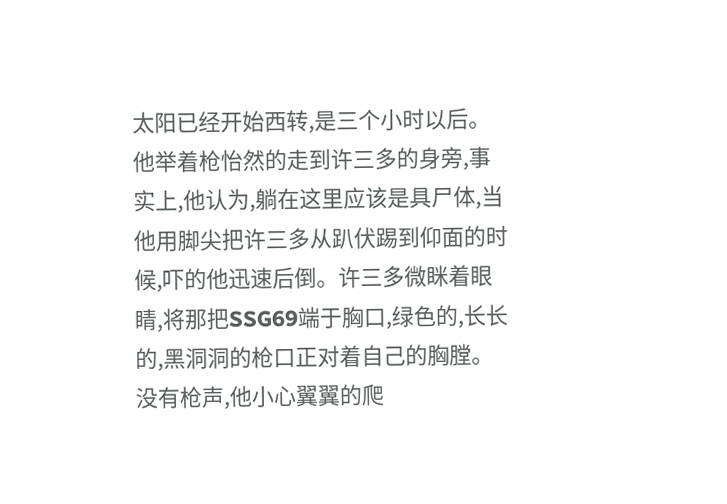太阳已经开始西转,是三个小时以后。他举着枪怡然的走到许三多的身旁,事实上,他认为,躺在这里应该是具尸体,当他用脚尖把许三多从趴伏踢到仰面的时候,吓的他迅速后倒。许三多微眯着眼睛,将那把SSG69端于胸口,绿色的,长长的,黑洞洞的枪口正对着自己的胸膛。
没有枪声,他小心翼翼的爬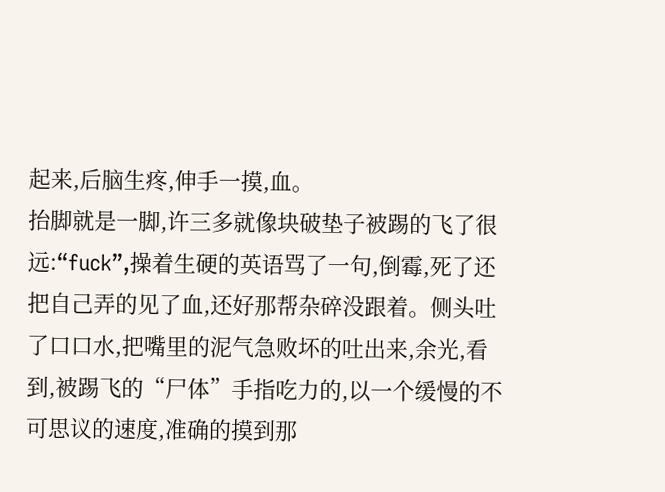起来,后脑生疼,伸手一摸,血。
抬脚就是一脚,许三多就像块破垫子被踢的飞了很远:“fuck”,操着生硬的英语骂了一句,倒霉,死了还把自己弄的见了血,还好那帮杂碎没跟着。侧头吐了口口水,把嘴里的泥气急败坏的吐出来,余光,看到,被踢飞的“尸体”手指吃力的,以一个缓慢的不可思议的速度,准确的摸到那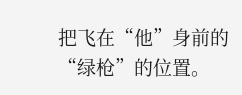把飞在“他”身前的“绿枪”的位置。